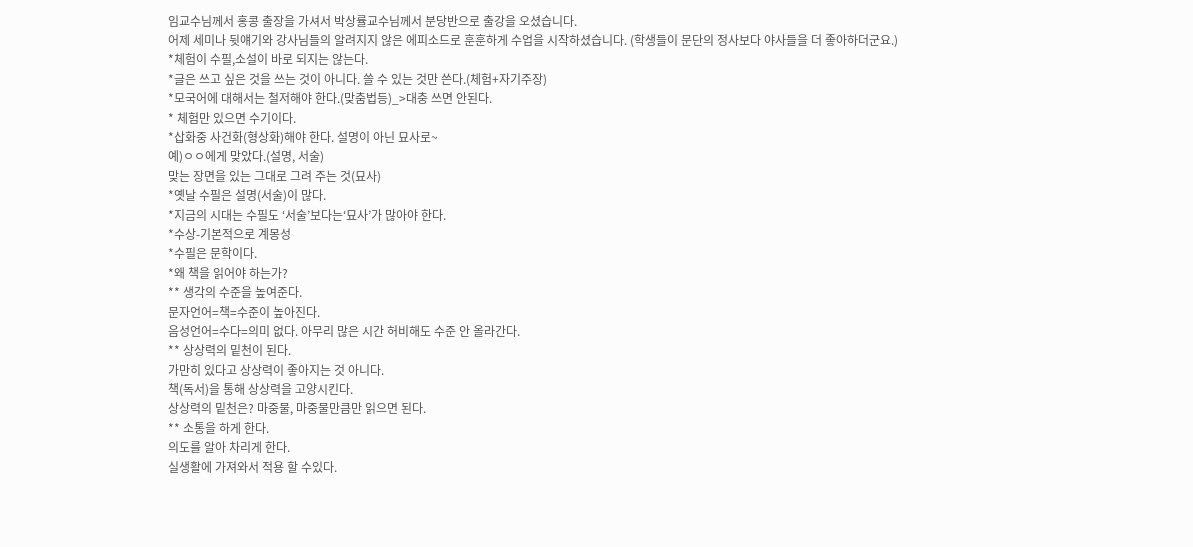임교수님께서 홍콩 출장을 가셔서 박상률교수님께서 분당반으로 출강을 오셨습니다.
어제 세미나 뒷얘기와 강사님들의 알려지지 않은 에피소드로 훈훈하게 수업을 시작하셨습니다. (학생들이 문단의 정사보다 야사들을 더 좋아하더군요.)
*체험이 수필,소설이 바로 되지는 않는다.
*글은 쓰고 싶은 것을 쓰는 것이 아니다. 쓸 수 있는 것만 쓴다.(체험+자기주장)
*모국어에 대해서는 철저해야 한다.(맞춤법등)_>대충 쓰면 안된다.
* 체험만 있으면 수기이다.
*삽화중 사건화(형상화)해야 한다. 설명이 아닌 묘사로~
예)ㅇㅇ에게 맞았다.(설명, 서술)
맞는 장면을 있는 그대로 그려 주는 것(묘사)
*옛날 수필은 설명(서술)이 많다.
*지금의 시대는 수필도 ‘서술’보다는‘묘사’가 많아야 한다.
*수상-기본적으로 계몽성
*수필은 문학이다.
*왜 책을 읽어야 하는가?
** 생각의 수준을 높여준다.
문자언어=책=수준이 높아진다.
음성언어=수다=의미 없다. 아무리 많은 시간 허비해도 수준 안 올라간다.
** 상상력의 밑천이 된다.
가만히 있다고 상상력이 좋아지는 것 아니다.
책(독서)을 통해 상상력을 고양시킨다.
상상력의 밑천은? 마중물, 마중물만큼만 읽으면 된다.
** 소통을 하게 한다.
의도를 알아 차리게 한다.
실생활에 가져와서 적용 할 수있다.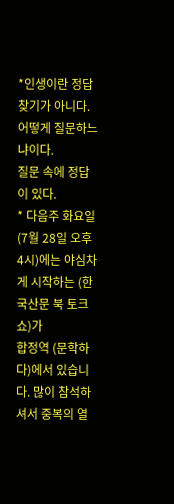*인생이란 정답 찾기가 아니다.
어떻게 질문하느냐이다.
질문 속에 정답이 있다.
* 다음주 화요일 (7월 28일 오후4시)에는 야심차게 시작하는 (한국산문 북 토크쇼)가
합정역 (문학하다)에서 있습니다. 많이 참석하셔서 중복의 열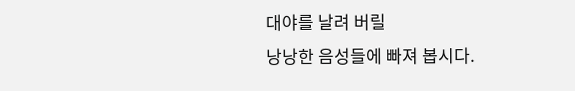대야를 날려 버릴
낭낭한 음성들에 빠져 봅시다.